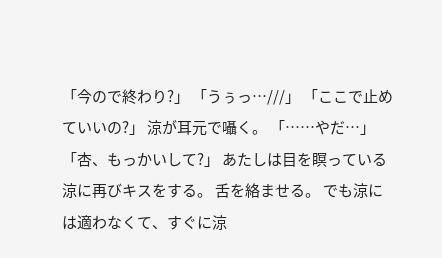「今ので終わり?」 「うぅっ…///」 「ここで止めていいの?」 涼が耳元で囁く。 「……やだ…」 「杏、もっかいして?」 あたしは目を瞑っている涼に再びキスをする。 舌を絡ませる。 でも涼には適わなくて、すぐに涼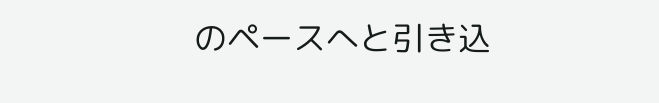のペースへと引き込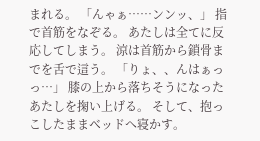まれる。 「んゃぁ……ンンッ、」 指で首筋をなぞる。 あたしは全てに反応してしまう。 涼は首筋から鎖骨までを舌で這う。 「りょ、、んはぁっっ…」 膝の上から落ちそうになったあたしを掬い上げる。 そして、抱っこしたままベッドへ寝かす。